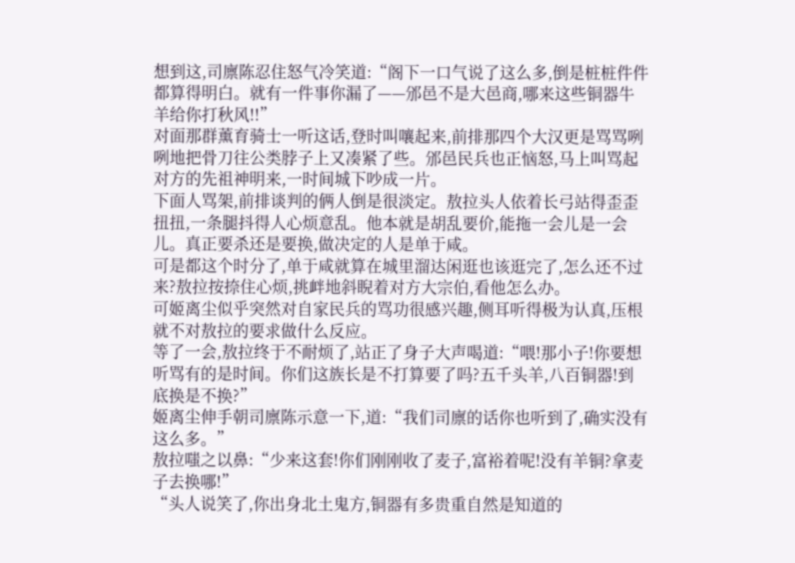想到这,司廪陈忍住怒气冷笑道:“阁下一口气说了这么多,倒是桩桩件件都算得明白。就有一件事你漏了——邠邑不是大邑商,哪来这些铜器牛羊给你打秋风!!”
对面那群薰育骑士一听这话,登时叫嚷起来,前排那四个大汉更是骂骂咧咧地把骨刀往公类脖子上又凑紧了些。邠邑民兵也正恼怒,马上叫骂起对方的先祖神明来,一时间城下吵成一片。
下面人骂架,前排谈判的俩人倒是很淡定。敖拉头人依着长弓站得歪歪扭扭,一条腿抖得人心烦意乱。他本就是胡乱要价,能拖一会儿是一会儿。真正要杀还是要换,做决定的人是单于咸。
可是都这个时分了,单于咸就算在城里溜达闲逛也该逛完了,怎么还不过来?敖拉按捺住心烦,挑衅地斜睨着对方大宗伯,看他怎么办。
可姬离尘似乎突然对自家民兵的骂功很感兴趣,侧耳听得极为认真,压根就不对敖拉的要求做什么反应。
等了一会,敖拉终于不耐烦了,站正了身子大声喝道:“喂!那小子!你要想听骂有的是时间。你们这族长是不打算要了吗?五千头羊,八百铜器!到底换是不换?”
姬离尘伸手朝司廪陈示意一下,道:“我们司廪的话你也听到了,确实没有这么多。”
敖拉嗤之以鼻:“少来这套!你们刚刚收了麦子,富裕着呢!没有羊铜?拿麦子去换哪!”
“头人说笑了,你出身北土鬼方,铜器有多贵重自然是知道的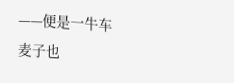——便是一牛车麦子也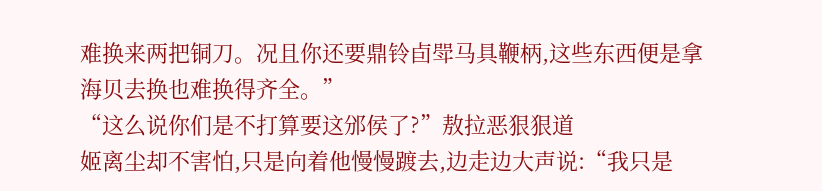难换来两把铜刀。况且你还要鼎铃卣斝马具鞭柄,这些东西便是拿海贝去换也难换得齐全。”
“这么说你们是不打算要这邠侯了?”敖拉恶狠狠道
姬离尘却不害怕,只是向着他慢慢踱去,边走边大声说:“我只是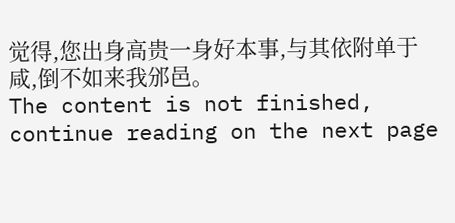觉得,您出身高贵一身好本事,与其依附单于咸,倒不如来我邠邑。
The content is not finished, continue reading on the next page